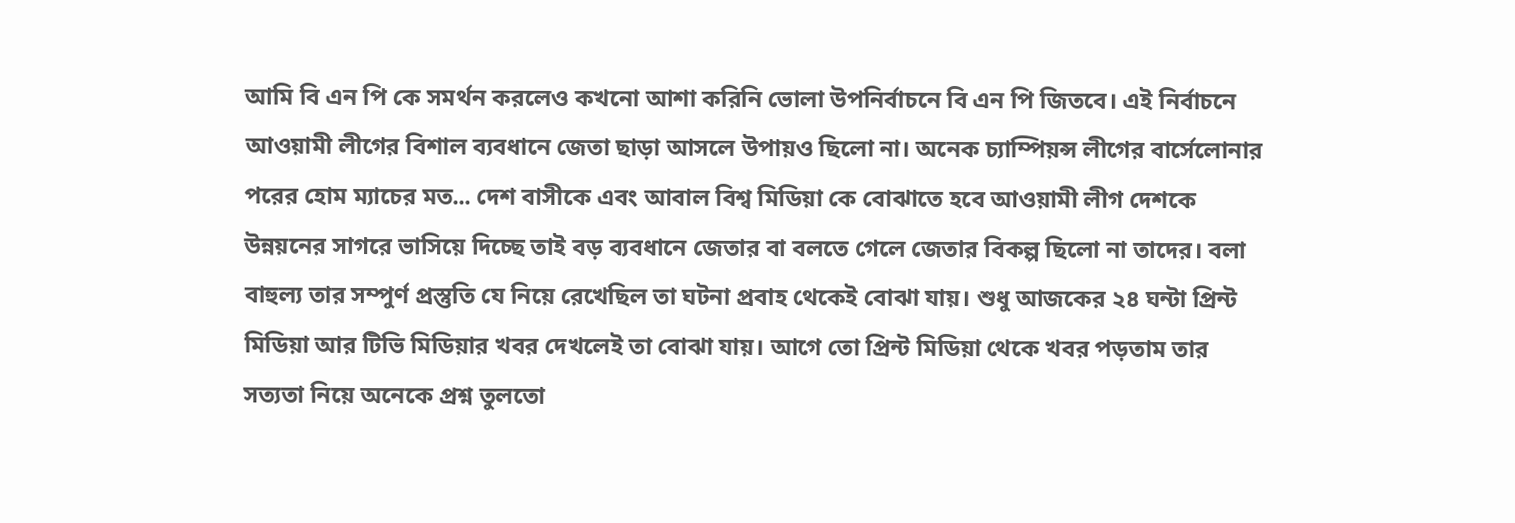আমি বি এন পি কে সমর্থন করলেও কখনো আশা করিনি ভোলা উপনির্বাচনে বি এন পি জিতবে। এই নির্বাচনে আওয়ামী লীগের বিশাল ব্যবধানে জেতা ছাড়া আসলে উপায়ও ছিলো না। অনেক চ্যাম্পিয়ন্স লীগের বার্সেলোনার পরের হোম ম্যাচের মত... দেশ বাসীকে এবং আবাল বিশ্ব মিডিয়া কে বোঝাতে হবে আওয়ামী লীগ দেশকে উন্নয়নের সাগরে ভাসিয়ে দিচ্ছে তাই বড় ব্যবধানে জেতার বা বলতে গেলে জেতার বিকল্প ছিলো না তাদের। বলা বাহুল্য তার সম্পুর্ণ প্রস্তুতি যে নিয়ে রেখেছিল তা ঘটনা প্রবাহ থেকেই বোঝা যায়। শুধু আজকের ২৪ ঘন্টা প্রিন্ট মিডিয়া আর টিভি মিডিয়ার খবর দেখলেই তা বোঝা যায়। আগে তো প্রিন্ট মিডিয়া থেকে খবর পড়তাম তার সত্যতা নিয়ে অনেকে প্রশ্ন তুলতো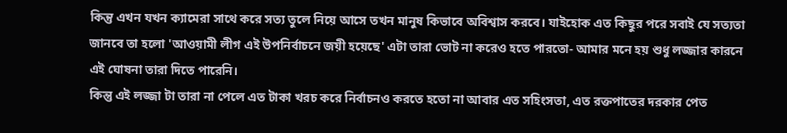কিন্তু এখন যখন ক্যামেরা সাথে করে সত্য তুলে নিয়ে আসে তখন মানুষ কিভাবে অবিশ্বাস করবে। যাইহোক এত কিছুর পরে সবাই যে সত্যতা জানবে তা হলো 'আওয়ামী লীগ এই উপনির্বাচনে জয়ী হয়েছে' এটা তারা ভোট না করেও হতে পারতো- আমার মনে হয় শুধু লজ্জার কারনে এই ঘোষনা তারা দিতে পারেনি।
কিন্তু এই লজ্জা টা তারা না পেলে এত টাকা খরচ করে নির্বাচনও করতে হতো না আবার এত সহিংসতা, এত রক্তপাতের দরকার পেত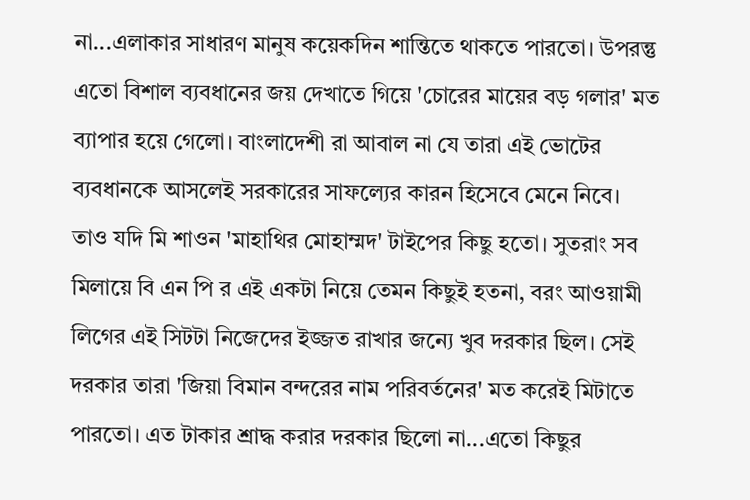না...এলাকার সাধারণ মানুষ কয়েকদিন শান্তিতে থাকতে পারতো। উপরন্তু এতো বিশাল ব্যবধানের জয় দেখাতে গিয়ে 'চোরের মায়ের বড় গলার' মত ব্যাপার হয়ে গেলো। বাংলাদেশী রা আবাল না যে তারা এই ভোটের ব্যবধানকে আসলেই সরকারের সাফল্যের কারন হিসেবে মেনে নিবে। তাও যদি মি শাওন 'মাহাথির মোহাম্মদ' টাইপের কিছু হতো। সুতরাং সব মিলায়ে বি এন পি র এই একটা নিয়ে তেমন কিছুই হতনা, বরং আওয়ামী লিগের এই সিটটা নিজেদের ইজ্জত রাখার জন্যে খুব দরকার ছিল। সেই দরকার তারা 'জিয়া বিমান বন্দরের নাম পরিবর্তনের' মত করেই মিটাতে পারতো। এত টাকার শ্রাদ্ধ করার দরকার ছিলো না...এতো কিছুর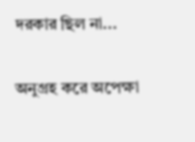দরকার ছিল না...

অনুগ্রহ করে অপেক্ষা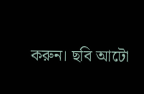করুন। ছবি আটো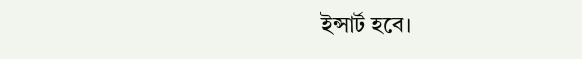ইন্সার্ট হবে।